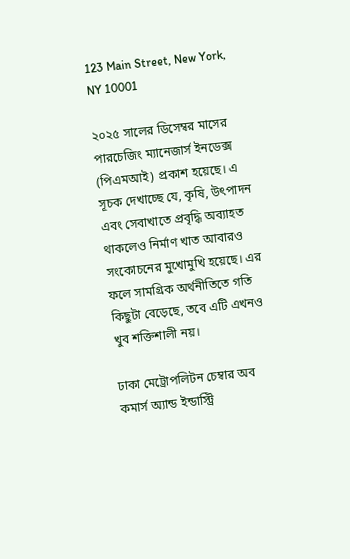123 Main Street, New York, NY 10001

২০২৫ সালের ডিসেম্বর মাসের পারচেজিং ম্যানেজার্স ইনডেক্স (পিএমআই) প্রকাশ হয়েছে। এ সূচক দেখাচ্ছে যে, কৃষি, উৎপাদন এবং সেবাখাতে প্রবৃদ্ধি অব্যাহত থাকলেও নির্মাণ খাত আবারও সংকোচনের মুখোমুখি হয়েছে। এর ফলে সামগ্রিক অর্থনীতিতে গতি কিছুটা বেড়েছে, তবে এটি এখনও খুব শক্তিশালী নয়।

ঢাকা মেট্রোপলিটন চেম্বার অব কমার্স অ্যান্ড ইন্ডাস্ট্রি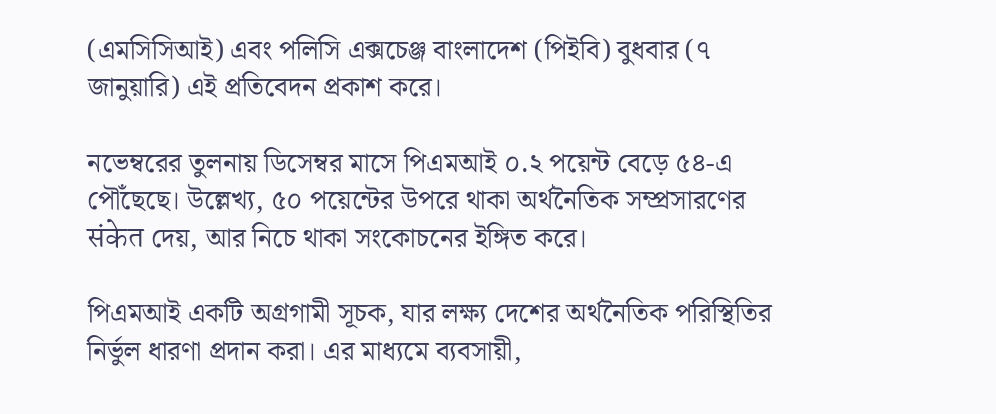(এমসিসিআই) এবং পলিসি এক্সচেঞ্জ বাংলাদেশ (পিইবি) বুধবার (৭ জানুয়ারি) এই প্রতিবেদন প্রকাশ করে।

নভেম্বরের তুলনায় ডিসেম্বর মাসে পিএমআই ০.২ পয়েন্ট বেড়ে ৫৪-এ পৌঁছেছে। উল্লেখ্য, ৫০ পয়েন্টের উপরে থাকা অর্থনৈতিক সম্প্রসারণের संकेत দেয়, আর নিচে থাকা সংকোচনের ইঙ্গিত করে।

পিএমআই একটি অগ্রগামী সূচক, যার লক্ষ্য দেশের অর্থনৈতিক পরিস্থিতির নির্ভুল ধারণা প্রদান করা। এর মাধ্যমে ব্যবসায়ী,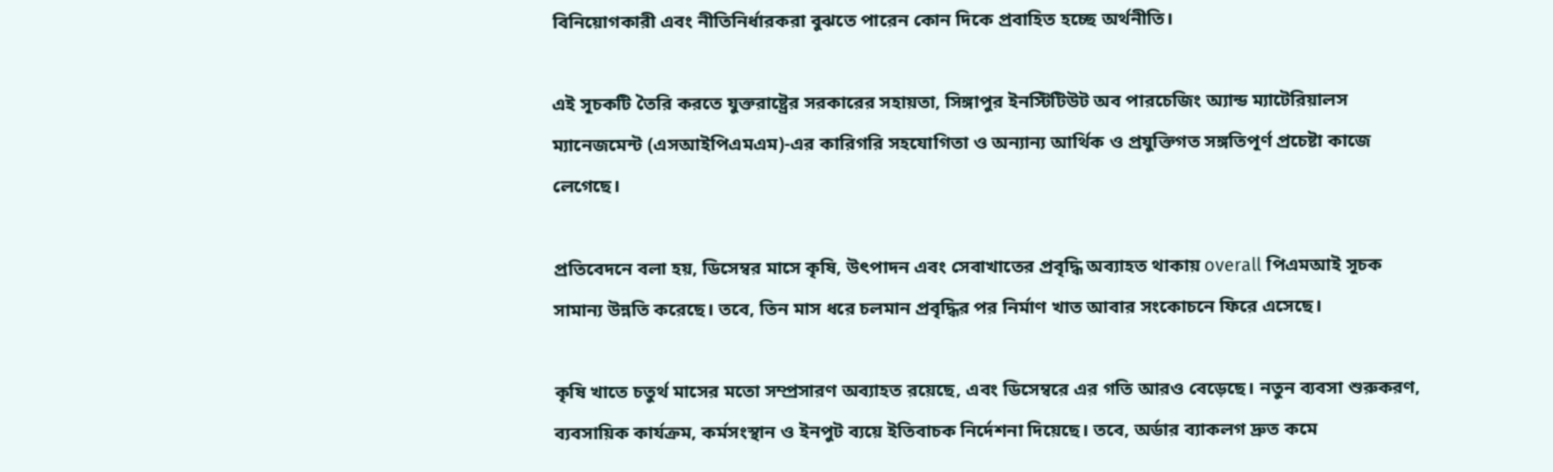বিনিয়োগকারী এবং নীতিনির্ধারকরা বুঝতে পারেন কোন দিকে প্রবাহিত হচ্ছে অর্থনীতি।

এই সূচকটি তৈরি করতে যুক্তরাষ্ট্রের সরকারের সহায়তা, সিঙ্গাপুর ইনস্টিটিউট অব পারচেজিং অ্যান্ড ম্যাটেরিয়ালস ম্যানেজমেন্ট (এসআইপিএমএম)-এর কারিগরি সহযোগিতা ও অন্যান্য আর্থিক ও প্রযুক্তিগত সঙ্গতিপূর্ণ প্রচেষ্টা কাজে লেগেছে।

প্রতিবেদনে বলা হয়, ডিসেম্বর মাসে কৃষি, উৎপাদন এবং সেবাখাতের প্রবৃদ্ধি অব্যাহত থাকায় overall পিএমআই সূচক সামান্য উন্নতি করেছে। তবে, তিন মাস ধরে চলমান প্রবৃদ্ধির পর নির্মাণ খাত আবার সংকোচনে ফিরে এসেছে।

কৃষি খাতে চতুর্থ মাসের মতো সম্প্রসারণ অব্যাহত রয়েছে, এবং ডিসেম্বরে এর গতি আরও বেড়েছে। নতুন ব্যবসা শুরুকরণ, ব্যবসায়িক কার্যক্রম, কর্মসংস্থান ও ইনপুট ব্যয়ে ইতিবাচক নির্দেশনা দিয়েছে। তবে, অর্ডার ব্যাকলগ দ্রুত কমে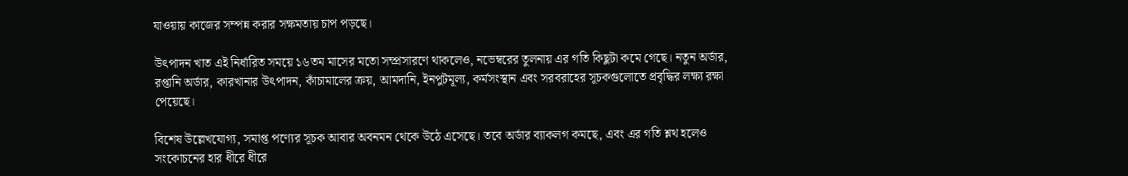যাওয়ায় কাজের সম্পন্ন করার সক্ষমতায় চাপ পড়ছে।

উৎপাদন খাত এই নির্ধারিত সময়ে ১৬তম মাসের মতো সম্প্রসারণে থাকলেও, নভেম্বরের তুলনায় এর গতি কিছুটা কমে গেছে। নতুন অর্ডার, রপ্তানি অর্ডার, কারখানার উৎপাদন, কাঁচামালের ক্রয়, আমদানি, ইনপুটমূল্য, কর্মসংস্থান এবং সরবরাহের সূচকগুলোতে প্রবৃদ্ধির লক্ষ্য রক্ষা পেয়েছে।

বিশেষ উল্লেখযোগ্য, সমাপ্ত পণ্যের সূচক আবার অবনমন থেকে উঠে এসেছে। তবে অর্ডার ব্যাকলগ কমছে, এবং এর গতি শ্লথ হলেও সংকোচনের হার ধীরে ধীরে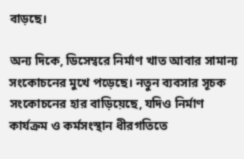বাড়ছে।

অন্য দিকে, ডিসেম্বরে নির্মাণ খাত আবার সামান্য সংকোচনের মুখে পড়েছে। নতুন ব্যবসার সূচক সংকোচনের হার বাড়িয়েছে, যদিও নির্মাণ কার্যক্রম ও কর্মসংস্থান ধীরগতিতে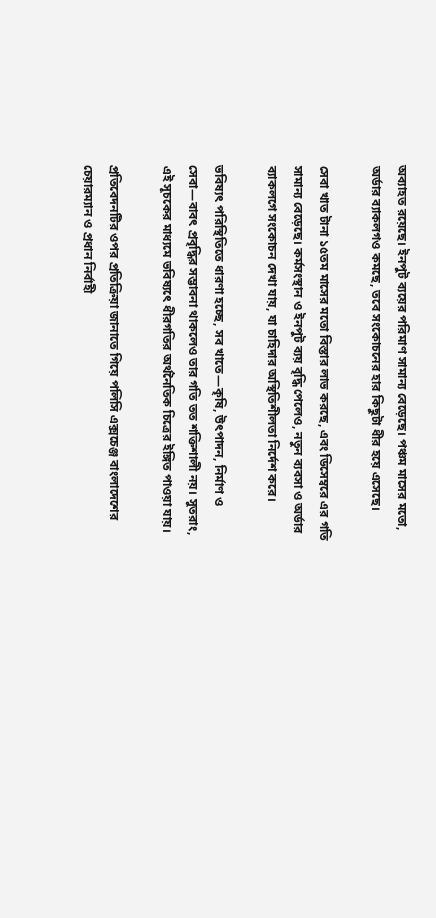অব্যাহত রয়েছে। ইনপুট ব্যয়ের পরিমাণ সামান্য বেড়েছে। পঞ্চম মাসের মতো, অর্ডার ব্যাকলগও কমছে, তবে সংকোচনের হার কিছুটা ধীর হয়ে এসেছে।

সেবা খাত টানা ১৫তম মাসের মতো বিস্তার লাভ করছে, এবং ডিসেম্বরে এর গতি সামান্য বেড়েছে। কর্মসংস্থান ও ইনপুট ব্যয় বৃদ্ধি পেলেও, নতুন ব্যবসা ও অর্ডার ব্যাকলগে সংকোচন দেখা যায়, যা চাহিদার অস্থিতিশীলতা নির্দেশ করে।

ভবিষ্যৎ পরিস্থিতিতে ধারণা হচ্ছে, সব খাতে—কৃষি, উৎপাদন, নির্মাণ ও সেবা—বাবৎ প্রবৃদ্ধির সম্ভাবনা থাকলেও তার গতি তত শক্তিশালী নয়। সুতরাং, এই সূচকের মাধ্যমে ভবিষ্যৎে ধীরগতির অর্থনৈতিক চিত্রের ইঙ্গিত পাওয়া যায়।

প্রতিবেদনটির ওপর প্রতিক্রিয়া জানাতে গিয়ে পলিসি এক্সচেঞ্জ বাংলাদেশের চেয়ারম্যান ও প্রধান নির্বাহী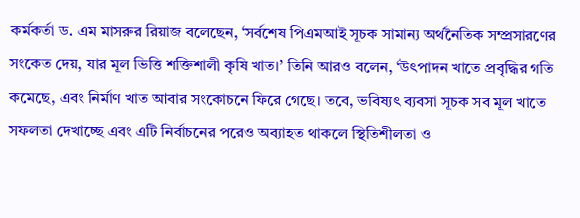কর্মকর্তা ড. এম মাসরুর রিয়াজ বলেছেন, ‘সর্বশেষ পিএমআই সূচক সামান্য অর্থনৈতিক সম্প্রসারণের সংকেত দেয়, যার মূল ভিত্তি শক্তিশালী কৃষি খাত।’ তিনি আরও বলেন, ‘উৎপাদন খাতে প্রবৃদ্ধির গতি কমেছে, এবং নির্মাণ খাত আবার সংকোচনে ফিরে গেছে। তবে, ভবিষ্যৎ ব্যবসা সূচক সব মূল খাতে সফলতা দেখাচ্ছে এবং এটি নির্বাচনের পরেও অব্যাহত থাকলে স্থিতিশীলতা ও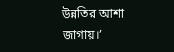উন্নতির আশা জাগায়।’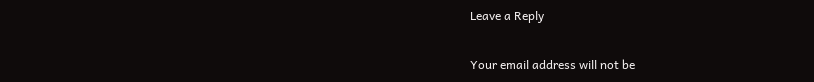Leave a Reply

Your email address will not be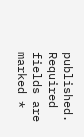published. Required fields are marked *